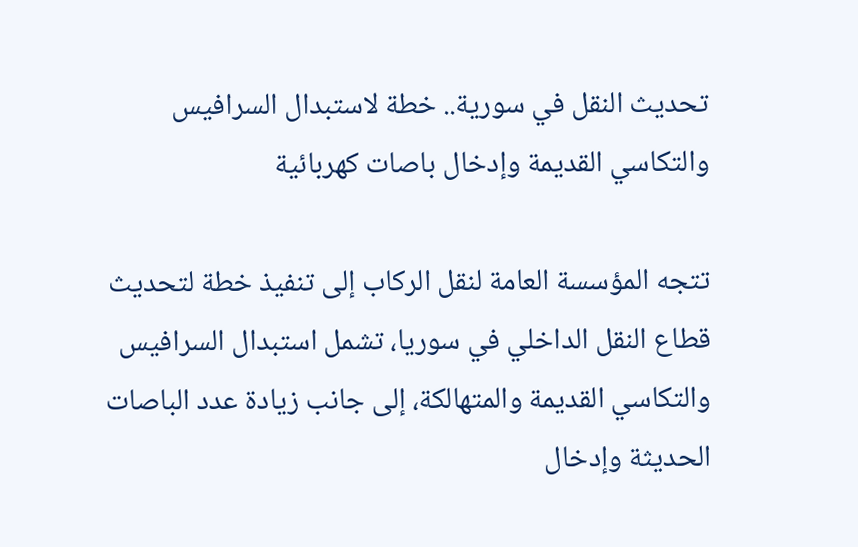تحديث النقل في سورية.. خطة لاستبدال السرافيس والتكاسي القديمة وإدخال باصات كهربائية

تتجه المؤسسة العامة لنقل الركاب إلى تنفيذ خطة لتحديث قطاع النقل الداخلي في سوريا، تشمل استبدال السرافيس والتكاسي القديمة والمتهالكة، إلى جانب زيادة عدد الباصات الحديثة وإدخال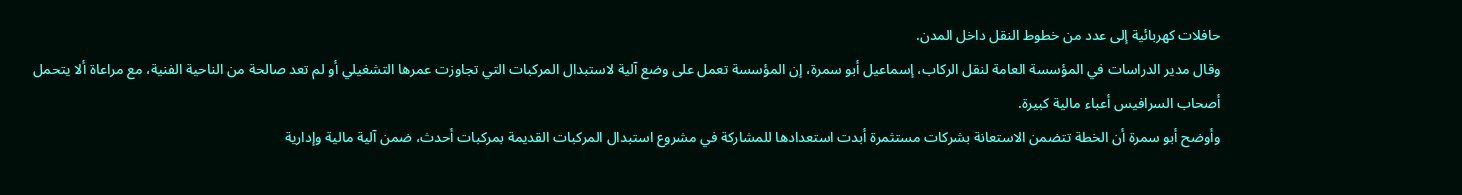حافلات كهربائية إلى عدد من خطوط النقل داخل المدن.
وقال مدير الدراسات في المؤسسة العامة لنقل الركاب، إسماعيل أبو سمرة، إن المؤسسة تعمل على وضع آلية لاستبدال المركبات التي تجاوزت عمرها التشغيلي أو لم تعد صالحة من الناحية الفنية، مع مراعاة ألا يتحمل أصحاب السرافيس أعباء مالية كبيرة.
وأوضح أبو سمرة أن الخطة تتضمن الاستعانة بشركات مستثمرة أبدت استعدادها للمشاركة في مشروع استبدال المركبات القديمة بمركبات أحدث، ضمن آلية مالية وإدارية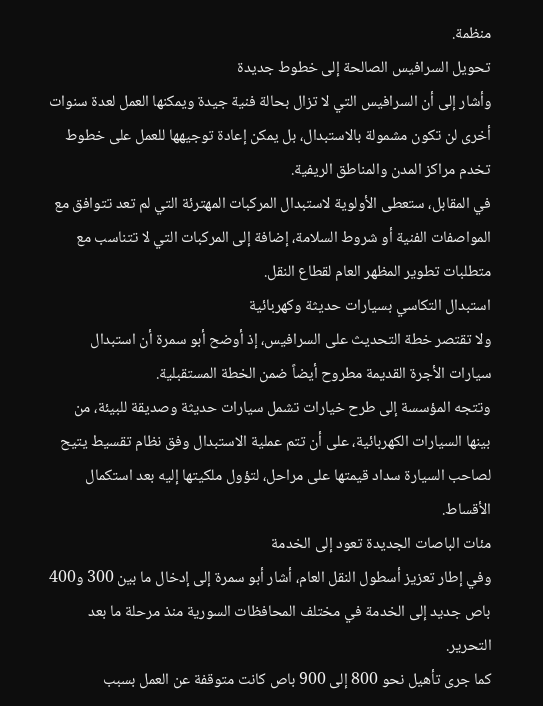منظمة.
تحويل السرافيس الصالحة إلى خطوط جديدة
وأشار إلى أن السرافيس التي لا تزال بحالة فنية جيدة ويمكنها العمل لعدة سنوات أخرى لن تكون مشمولة بالاستبدال، بل يمكن إعادة توجيهها للعمل على خطوط تخدم مراكز المدن والمناطق الريفية.
في المقابل، ستعطى الأولوية لاستبدال المركبات المهترئة التي لم تعد تتوافق مع المواصفات الفنية أو شروط السلامة، إضافة إلى المركبات التي لا تتناسب مع متطلبات تطوير المظهر العام لقطاع النقل.
استبدال التكاسي بسيارات حديثة وكهربائية
ولا تقتصر خطة التحديث على السرافيس، إذ أوضح أبو سمرة أن استبدال سيارات الأجرة القديمة مطروح أيضاً ضمن الخطة المستقبلية.
وتتجه المؤسسة إلى طرح خيارات تشمل سيارات حديثة وصديقة للبيئة، من بينها السيارات الكهربائية، على أن تتم عملية الاستبدال وفق نظام تقسيط يتيح لصاحب السيارة سداد قيمتها على مراحل، لتؤول ملكيتها إليه بعد استكمال الأقساط.
مئات الباصات الجديدة تعود إلى الخدمة
وفي إطار تعزيز أسطول النقل العام، أشار أبو سمرة إلى إدخال ما بين 300 و400 باص جديد إلى الخدمة في مختلف المحافظات السورية منذ مرحلة ما بعد التحرير.
كما جرى تأهيل نحو 800 إلى 900 باص كانت متوقفة عن العمل بسبب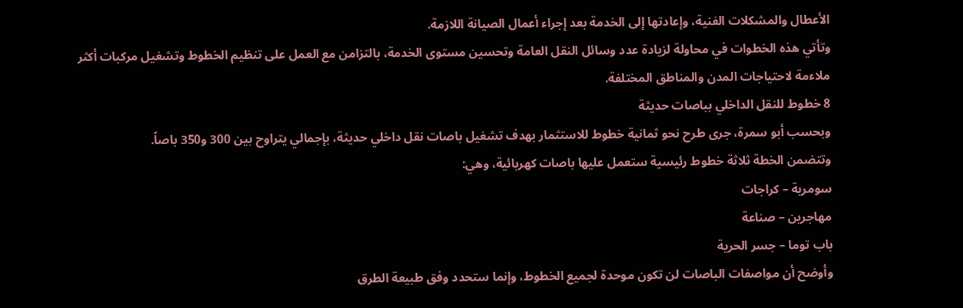الأعطال والمشكلات الفنية، وإعادتها إلى الخدمة بعد إجراء أعمال الصيانة اللازمة.
وتأتي هذه الخطوات في محاولة لزيادة عدد وسائل النقل العامة وتحسين مستوى الخدمة، بالتزامن مع العمل على تنظيم الخطوط وتشغيل مركبات أكثر ملاءمة لاحتياجات المدن والمناطق المختلفة.
8 خطوط للنقل الداخلي بباصات حديثة
وبحسب أبو سمرة، جرى طرح نحو ثمانية خطوط للاستثمار بهدف تشغيل باصات نقل داخلي حديثة، بإجمالي يتراوح بين 300 و350 باصاً.
وتتضمن الخطة ثلاثة خطوط رئيسية ستعمل عليها باصات كهربائية، وهي:
سومرية – كراجات
مهاجرين – صناعة
باب توما – جسر الحرية
وأوضح أن مواصفات الباصات لن تكون موحدة لجميع الخطوط، وإنما ستحدد وفق طبيعة الطرق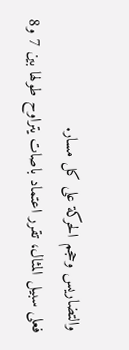والتضاريس وحجم الحركة على كل مسار.
فعلى سبيل المثال، تقرر اعتماد باصات يتراوح طولها بين 7 و8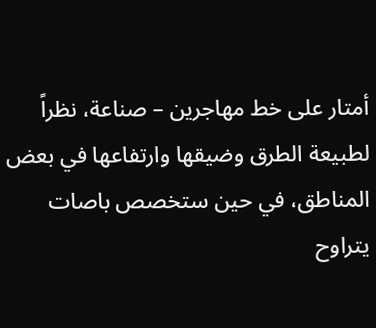أمتار على خط مهاجرين – صناعة، نظراً لطبيعة الطرق وضيقها وارتفاعها في بعض المناطق، في حين ستخصص باصات يتراوح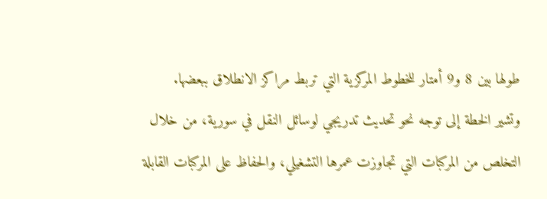طولها بين 8 و9 أمتار للخطوط المركزية التي تربط مراكز الانطلاق ببعضها.
وتشير الخطة إلى توجه نحو تحديث تدريجي لوسائل النقل في سورية، من خلال التخلص من المركبات التي تجاوزت عمرها التشغيلي، والحفاظ على المركبات القابلة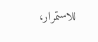للاستمرار،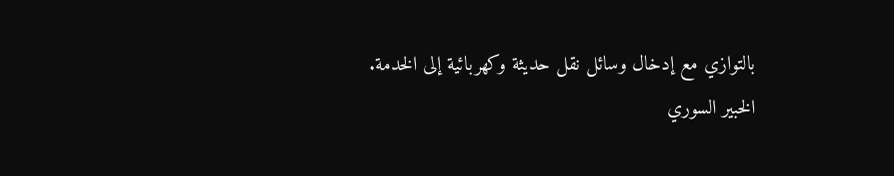بالتوازي مع إدخال وسائل نقل حديثة وكهربائية إلى الخدمة.
الخبير السوري